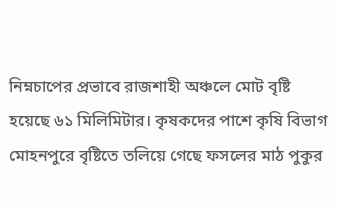নিম্নচাপের প্রভাবে রাজশাহী অঞ্চলে মোট বৃষ্টি হয়েছে ৬১ মিলিমিটার। কৃষকদের পাশে কৃষি বিভাগ
মোহনপুরে বৃষ্টিতে তলিয়ে গেছে ফসলের মাঠ পুকুর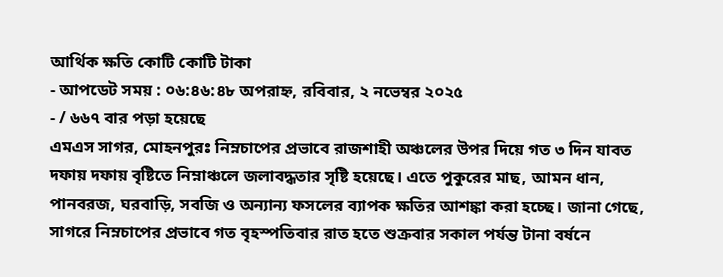আর্থিক ক্ষতি কোটি কোটি টাকা
- আপডেট সময় : ০৬:৪৬:৪৮ অপরাহ্ন, রবিবার, ২ নভেম্বর ২০২৫
- / ৬৬৭ বার পড়া হয়েছে
এমএস সাগর, মোহনপুরঃ নিম্নচাপের প্রভাবে রাজশাহী অঞ্চলের উপর দিয়ে গত ৩ দিন যাবত দফায় দফায় বৃষ্টিতে নিম্নাঞ্চলে জলাবদ্ধতার সৃষ্টি হয়েছে। এতে পুকুরের মাছ, আমন ধান, পানবরজ, ঘরবাড়ি, সবজি ও অন্যান্য ফসলের ব্যাপক ক্ষতির আশঙ্কা করা হচ্ছে। জানা গেছে, সাগরে নিম্নচাপের প্রভাবে গত বৃহস্পতিবার রাত হতে শুক্রবার সকাল পর্যন্ত টানা বর্ষনে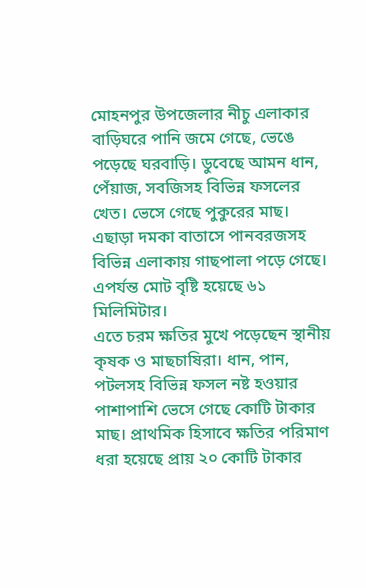মোহনপুর উপজেলার নীচু এলাকার বাড়িঘরে পানি জমে গেছে, ভেঙে পড়েছে ঘরবাড়ি। ডুবেছে আমন ধান, পেঁয়াজ, সবজিসহ বিভিন্ন ফসলের খেত। ভেসে গেছে পুকুরের মাছ। এছাড়া দমকা বাতাসে পানবরজসহ বিভিন্ন এলাকায় গাছপালা পড়ে গেছে। এপর্যন্ত মোট বৃষ্টি হয়েছে ৬১ মিলিমিটার।
এতে চরম ক্ষতির মুখে পড়েছেন স্থানীয় কৃষক ও মাছচাষিরা। ধান, পান, পটলসহ বিভিন্ন ফসল নষ্ট হওয়ার পাশাপাশি ভেসে গেছে কোটি টাকার মাছ। প্রাথমিক হিসাবে ক্ষতির পরিমাণ ধরা হয়েছে প্রায় ২০ কোটি টাকার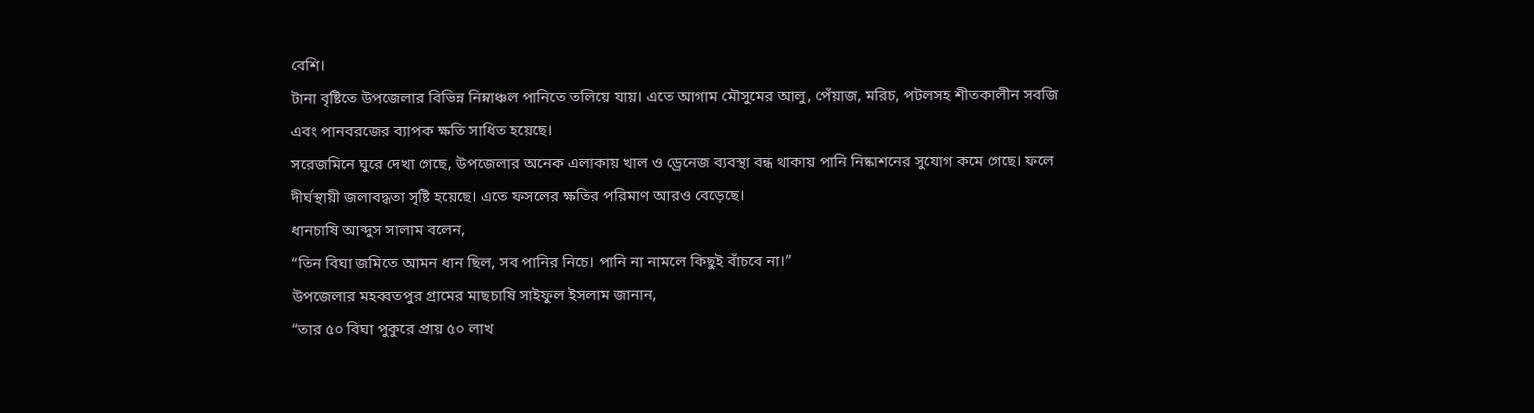বেশি।
টানা বৃষ্টিতে উপজেলার বিভিন্ন নিম্নাঞ্চল পানিতে তলিয়ে যায়। এতে আগাম মৌসুমের আলু, পেঁয়াজ, মরিচ, পটলসহ শীতকালীন সবজি এবং পানবরজের ব্যাপক ক্ষতি সাধিত হয়েছে।
সরেজমিনে ঘুরে দেখা গেছে, উপজেলার অনেক এলাকায় খাল ও ড্রেনেজ ব্যবস্থা বন্ধ থাকায় পানি নিষ্কাশনের সুযোগ কমে গেছে। ফলে দীর্ঘস্থায়ী জলাবদ্ধতা সৃষ্টি হয়েছে। এতে ফসলের ক্ষতির পরিমাণ আরও বেড়েছে।
ধানচাষি আব্দুস সালাম বলেন,
“তিন বিঘা জমিতে আমন ধান ছিল, সব পানির নিচে। পানি না নামলে কিছুই বাঁচবে না।”
উপজেলার মহব্বতপুর গ্রামের মাছচাষি সাইফুল ইসলাম জানান,
“তার ৫০ বিঘা পুকুরে প্রায় ৫০ লাখ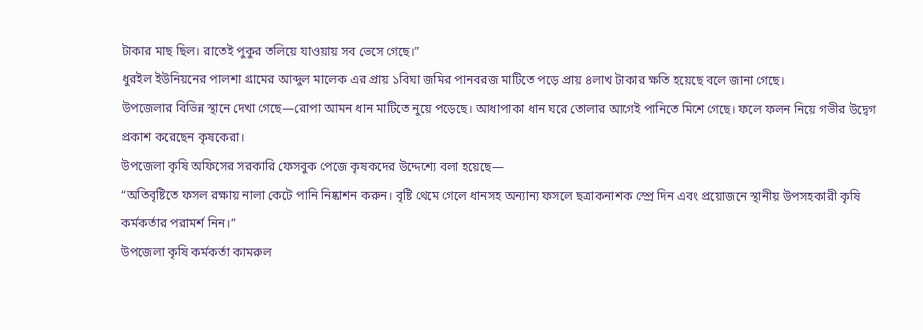টাকার মাছ ছিল। রাতেই পুকুর তলিয়ে যাওয়ায় সব ভেসে গেছে।”
ধুরইল ইউনিয়নের পালশা গ্রামের আব্দুল মালেক এর প্রায় ১বিঘা জমির পানবরজ মাটিতে পড়ে প্রায় ৪লাখ টাকার ক্ষতি হয়েছে বলে জানা গেছে।
উপজেলার বিভিন্ন স্থানে দেখা গেছে—রোপা আমন ধান মাটিতে নুয়ে পড়েছে। আধাপাকা ধান ঘরে তোলার আগেই পানিতে মিশে গেছে। ফলে ফলন নিয়ে গভীর উদ্বেগ প্রকাশ করেছেন কৃষকেরা।
উপজেলা কৃষি অফিসের সরকারি ফেসবুক পেজে কৃষকদের উদ্দেশ্যে বলা হয়েছে—
“অতিবৃষ্টিতে ফসল রক্ষায় নালা কেটে পানি নিষ্কাশন করুন। বৃষ্টি থেমে গেলে ধানসহ অন্যান্য ফসলে ছত্রাকনাশক স্প্রে দিন এবং প্রয়োজনে স্থানীয় উপসহকারী কৃষি কর্মকর্তার পরামর্শ নিন।”
উপজেলা কৃষি কর্মকর্তা কামরুল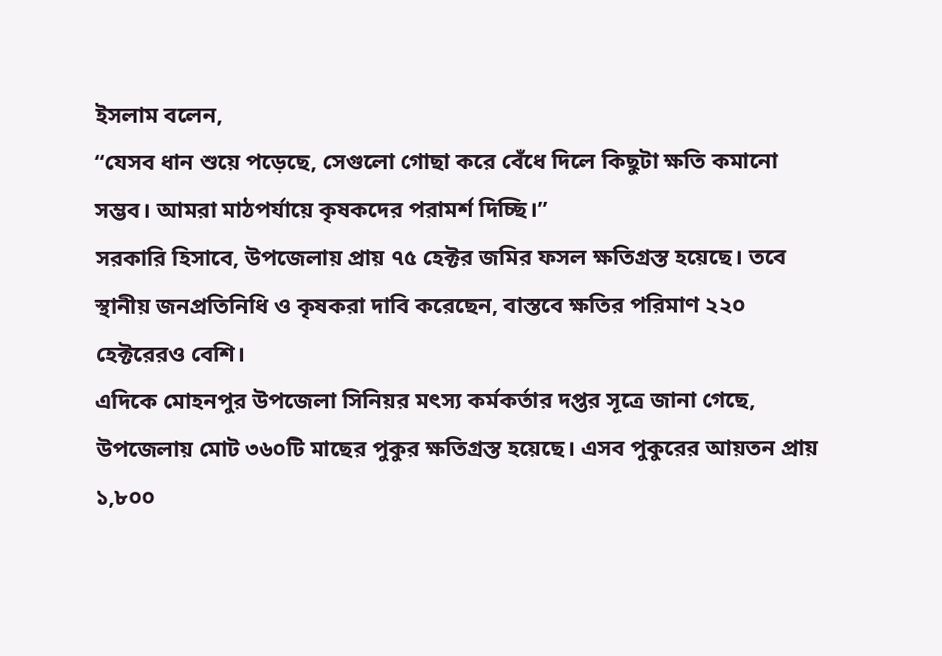ইসলাম বলেন,
“যেসব ধান শুয়ে পড়েছে, সেগুলো গোছা করে বেঁধে দিলে কিছুটা ক্ষতি কমানো সম্ভব। আমরা মাঠপর্যায়ে কৃষকদের পরামর্শ দিচ্ছি।”
সরকারি হিসাবে, উপজেলায় প্রায় ৭৫ হেক্টর জমির ফসল ক্ষতিগ্রস্ত হয়েছে। তবে স্থানীয় জনপ্রতিনিধি ও কৃষকরা দাবি করেছেন, বাস্তবে ক্ষতির পরিমাণ ২২০ হেক্টরেরও বেশি।
এদিকে মোহনপুর উপজেলা সিনিয়র মৎস্য কর্মকর্তার দপ্তর সূত্রে জানা গেছে, উপজেলায় মোট ৩৬০টি মাছের পুকুর ক্ষতিগ্রস্ত হয়েছে। এসব পুকুরের আয়তন প্রায় ১,৮০০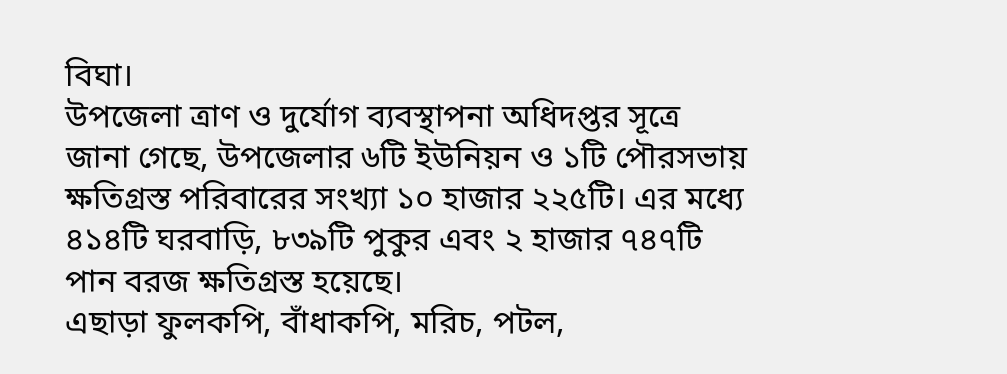বিঘা।
উপজেলা ত্রাণ ও দুর্যোগ ব্যবস্থাপনা অধিদপ্তর সূত্রে জানা গেছে, উপজেলার ৬টি ইউনিয়ন ও ১টি পৌরসভায় ক্ষতিগ্রস্ত পরিবারের সংখ্যা ১০ হাজার ২২৫টি। এর মধ্যে ৪১৪টি ঘরবাড়ি, ৮৩৯টি পুকুর এবং ২ হাজার ৭৪৭টি পান বরজ ক্ষতিগ্রস্ত হয়েছে।
এছাড়া ফুলকপি, বাঁধাকপি, মরিচ, পটল,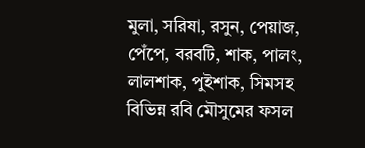মুলা, সরিষা, রসুন, পেয়াজ, পেঁপে, বরবটি, শাক, পালং, লালশাক, পুইশাক, সিমসহ বিভিন্ন রবি মৌসুমের ফসল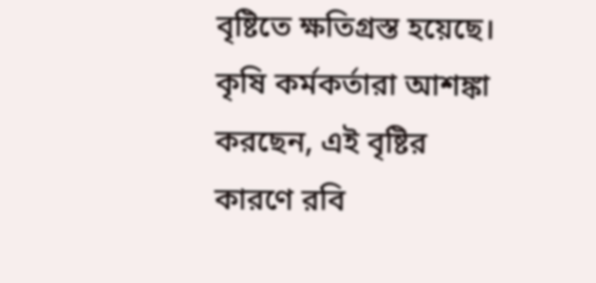বৃষ্টিতে ক্ষতিগ্রস্ত হয়েছে।
কৃষি কর্মকর্তারা আশঙ্কা করছেন, এই বৃষ্টির কারণে রবি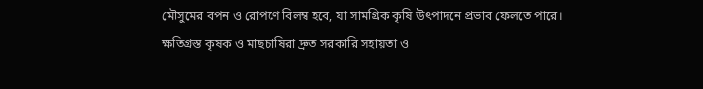মৌসুমের বপন ও রোপণে বিলম্ব হবে, যা সামগ্রিক কৃষি উৎপাদনে প্রভাব ফেলতে পারে।
ক্ষতিগ্রস্ত কৃষক ও মাছচাষিরা দ্রুত সরকারি সহায়তা ও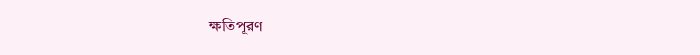ক্ষতিপূরণ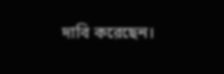দাবি করেছেন।